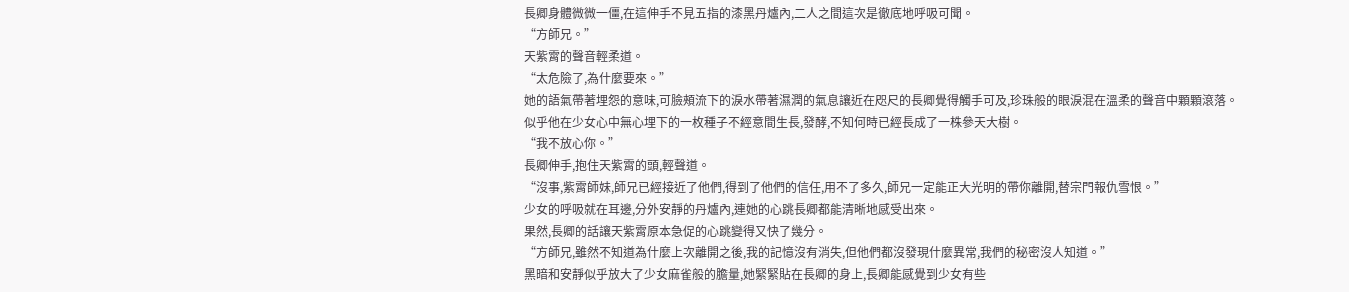長卿身體微微一僵,在這伸手不見五指的漆黑丹爐內,二人之間這次是徹底地呼吸可聞。
“方師兄。”
天紫霄的聲音輕柔道。
“太危險了,為什麼要來。”
她的語氣帶著埋怨的意味,可臉頰流下的淚水帶著濕潤的氣息讓近在咫尺的長卿覺得觸手可及,珍珠般的眼淚混在溫柔的聲音中顆顆滾落。
似乎他在少女心中無心埋下的一枚種子不經意間生長,發酵,不知何時已經長成了一株參天大樹。
“我不放心你。”
長卿伸手,抱住天紫霄的頭,輕聲道。
“沒事,紫霄師妹,師兄已經接近了他們,得到了他們的信任,用不了多久,師兄一定能正大光明的帶你離開,替宗門報仇雪恨。”
少女的呼吸就在耳邊,分外安靜的丹爐內,連她的心跳長卿都能清晰地感受出來。
果然,長卿的話讓天紫霄原本急促的心跳變得又快了幾分。
“方師兄,雖然不知道為什麼上次離開之後,我的記憶沒有消失,但他們都沒發現什麼異常,我們的秘密沒人知道。”
黑暗和安靜似乎放大了少女麻雀般的膽量,她緊緊貼在長卿的身上,長卿能感覺到少女有些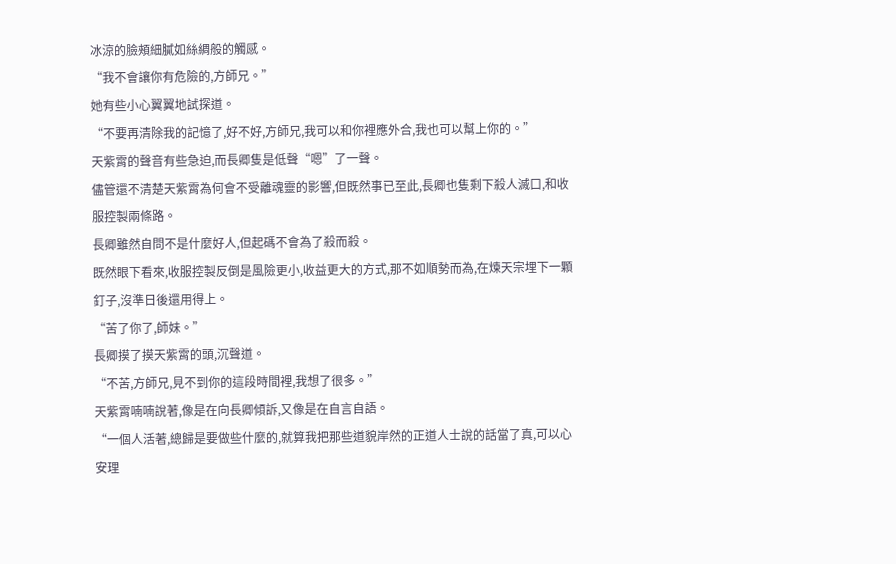冰涼的臉頰細膩如絲綢般的觸感。
“我不會讓你有危險的,方師兄。”
她有些小心翼翼地試探道。
“不要再清除我的記憶了,好不好,方師兄,我可以和你裡應外合,我也可以幫上你的。”
天紫霄的聲音有些急迫,而長卿隻是低聲“嗯”了一聲。
儘管還不清楚天紫霄為何會不受離魂靈的影響,但既然事已至此,長卿也隻剩下殺人滅口,和收服控製兩條路。
長卿雖然自問不是什麼好人,但起碼不會為了殺而殺。
既然眼下看來,收服控製反倒是風險更小,收益更大的方式,那不如順勢而為,在煉天宗埋下一顆釘子,沒準日後還用得上。
“苦了你了,師妹。”
長卿摸了摸天紫霄的頭,沉聲道。
“不苦,方師兄,見不到你的這段時間裡,我想了很多。”
天紫霄喃喃說著,像是在向長卿傾訴,又像是在自言自語。
“一個人活著,總歸是要做些什麼的,就算我把那些道貌岸然的正道人士說的話當了真,可以心安理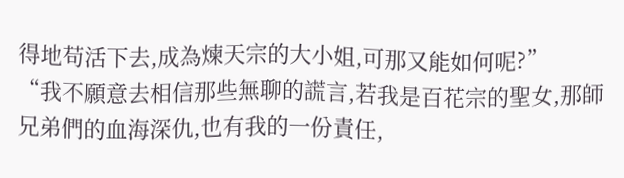得地苟活下去,成為煉天宗的大小姐,可那又能如何呢?”
“我不願意去相信那些無聊的謊言,若我是百花宗的聖女,那師兄弟們的血海深仇,也有我的一份責任,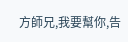方師兄,我要幫你,告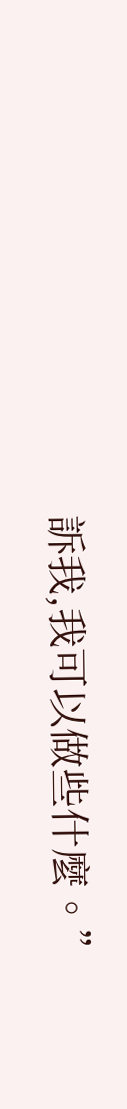訴我,我可以做些什麼。”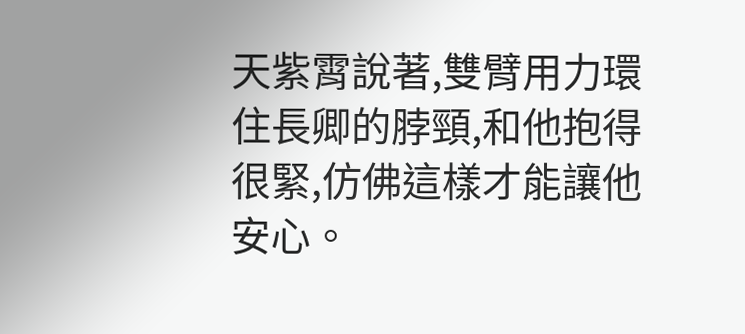天紫霄說著,雙臂用力環住長卿的脖頸,和他抱得很緊,仿佛這樣才能讓他安心。